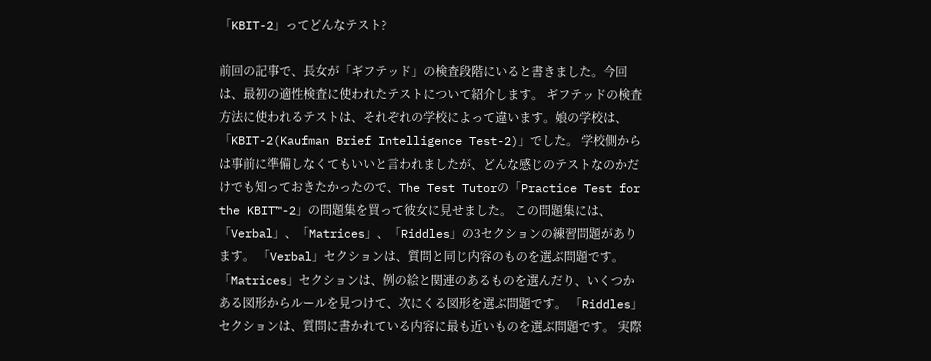「KBIT-2」ってどんなテスト?

前回の記事で、長女が「ギフテッド」の検査段階にいると書きました。今回は、最初の適性検査に使われたテストについて紹介します。 ギフテッドの検査方法に使われるテストは、それぞれの学校によって違います。娘の学校は、「KBIT-2(Kaufman Brief Intelligence Test-2)」でした。 学校側からは事前に準備しなくてもいいと言われましたが、どんな感じのテストなのかだけでも知っておきたかったので、The Test Tutorの「Practice Test for the KBIT™-2」の問題集を買って彼女に見せました。 この問題集には、「Verbal」、「Matrices」、「Riddles」の3セクションの練習問題があります。 「Verbal」セクションは、質問と同じ内容のものを選ぶ問題です。 「Matrices」セクションは、例の絵と関連のあるものを選んだり、いくつかある図形からルールを見つけて、次にくる図形を選ぶ問題です。 「Riddles」セクションは、質問に書かれている内容に最も近いものを選ぶ問題です。 実際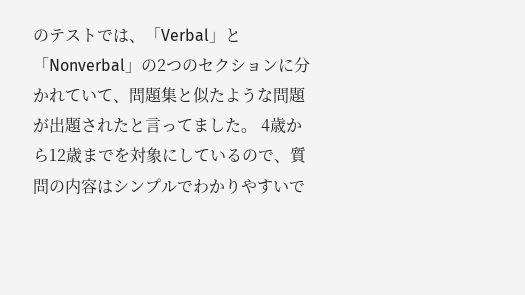のテストでは、「Verbal」と「Nonverbal」の2つのセクションに分かれていて、問題集と似たような問題が出題されたと言ってました。 4歳から12歳までを対象にしているので、質問の内容はシンプルでわかりやすいで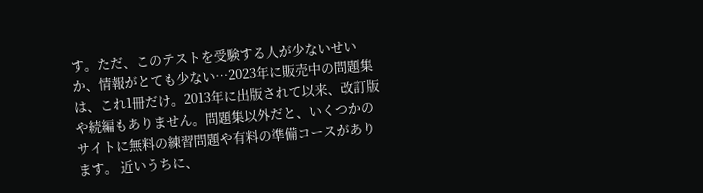す。ただ、このテストを受験する人が少ないせいか、情報がとても少ない…2023年に販売中の問題集は、これ1冊だけ。2013年に出版されて以来、改訂版や続編もありません。問題集以外だと、いくつかのサイトに無料の練習問題や有料の準備コースがあります。 近いうちに、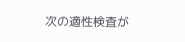次の適性検査が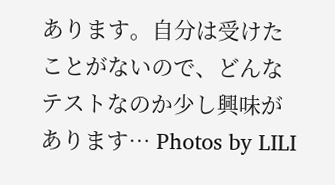あります。自分は受けたことがないので、どんなテストなのか少し興味があります… Photos by LILI